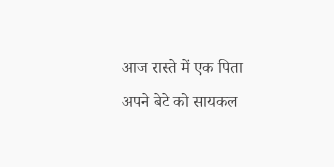आज रास्ते में एक पिता
अपने बेटे को सायकल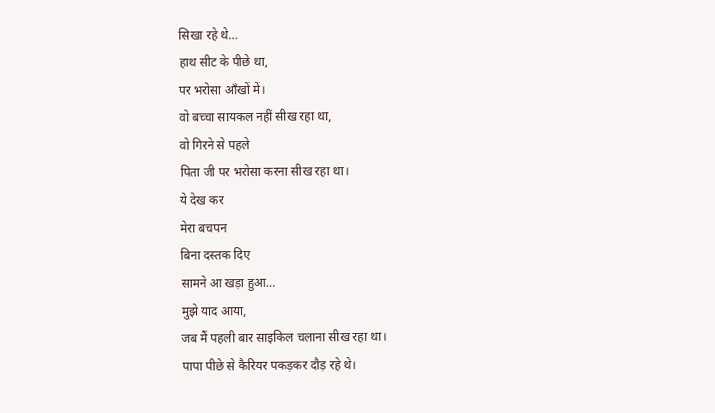सिखा रहे थे…
हाथ सीट के पीछे था,
पर भरोसा आँखों में।
वो बच्चा सायकल नहीं सीख रहा था,
वो गिरने से पहले
पिता जी पर भरोसा करना सीख रहा था।
ये देख कर
मेरा बचपन
बिना दस्तक दिए
सामने आ खड़ा हुआ…
मुझे याद आया,
जब मैं पहली बार साइकिल चलाना सीख रहा था।
पापा पीछे से कैरियर पकड़कर दौड़ रहे थे।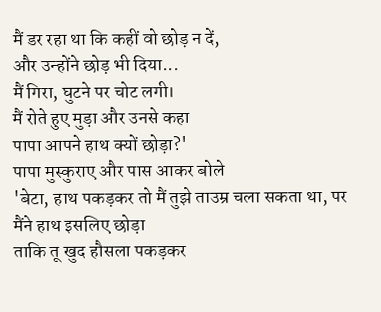मैं डर रहा था कि कहीं वो छोड़ न दें,
और उन्होंने छोड़ भी दिया...
मैं गिरा, घुटने पर चोट लगी।
मैं रोते हुए मुड़ा और उनसे कहा
पापा आपने हाथ क्यों छोड़ा?'
पापा मुस्कुराए और पास आकर बोले
'बेटा, हाथ पकड़कर तो मैं तुझे ताउम्र चला सकता था, पर मैंने हाथ इसलिए छोड़ा
ताकि तू खुद हौसला पकड़कर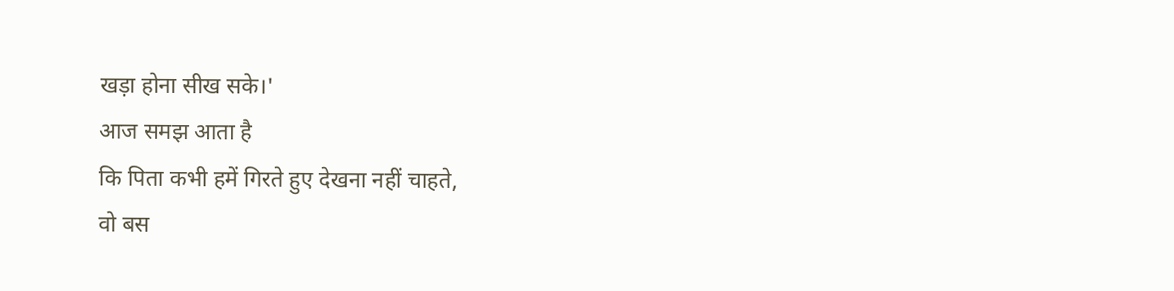खड़ा होना सीख सके।'
आज समझ आता है
कि पिता कभी हमें गिरते हुए देखना नहीं चाहते,
वो बस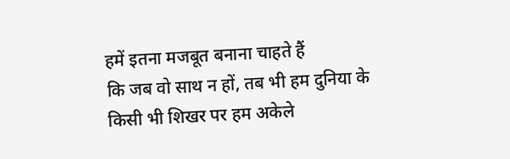हमें इतना मजबूत बनाना चाहते हैं
कि जब वो साथ न हों, तब भी हम दुनिया के
किसी भी शिखर पर हम अकेले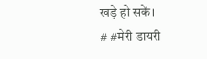खड़े हो सकें।
# #मेरी डायरी